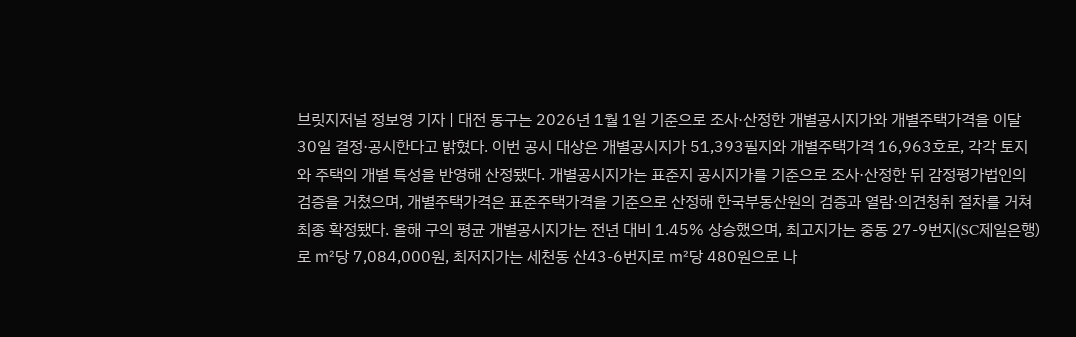브릿지저널 정보영 기자 | 대전 동구는 2026년 1월 1일 기준으로 조사·산정한 개별공시지가와 개별주택가격을 이달 30일 결정·공시한다고 밝혔다. 이번 공시 대상은 개별공시지가 51,393필지와 개별주택가격 16,963호로, 각각 토지와 주택의 개별 특성을 반영해 산정됐다. 개별공시지가는 표준지 공시지가를 기준으로 조사·산정한 뒤 감정평가법인의 검증을 거쳤으며, 개별주택가격은 표준주택가격을 기준으로 산정해 한국부동산원의 검증과 열람·의견청취 절차를 거쳐 최종 확정됐다. 올해 구의 평균 개별공시지가는 전년 대비 1.45% 상승했으며, 최고지가는 중동 27-9번지(SC제일은행)로 ㎡당 7,084,000원, 최저지가는 세천동 산43-6번지로 ㎡당 480원으로 나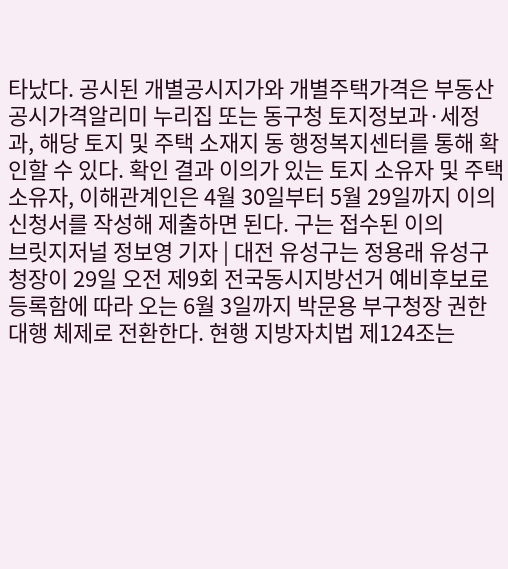타났다. 공시된 개별공시지가와 개별주택가격은 부동산공시가격알리미 누리집 또는 동구청 토지정보과·세정과, 해당 토지 및 주택 소재지 동 행정복지센터를 통해 확인할 수 있다. 확인 결과 이의가 있는 토지 소유자 및 주택 소유자, 이해관계인은 4월 30일부터 5월 29일까지 이의신청서를 작성해 제출하면 된다. 구는 접수된 이의
브릿지저널 정보영 기자 | 대전 유성구는 정용래 유성구청장이 29일 오전 제9회 전국동시지방선거 예비후보로 등록함에 따라 오는 6월 3일까지 박문용 부구청장 권한대행 체제로 전환한다. 현행 지방자치법 제124조는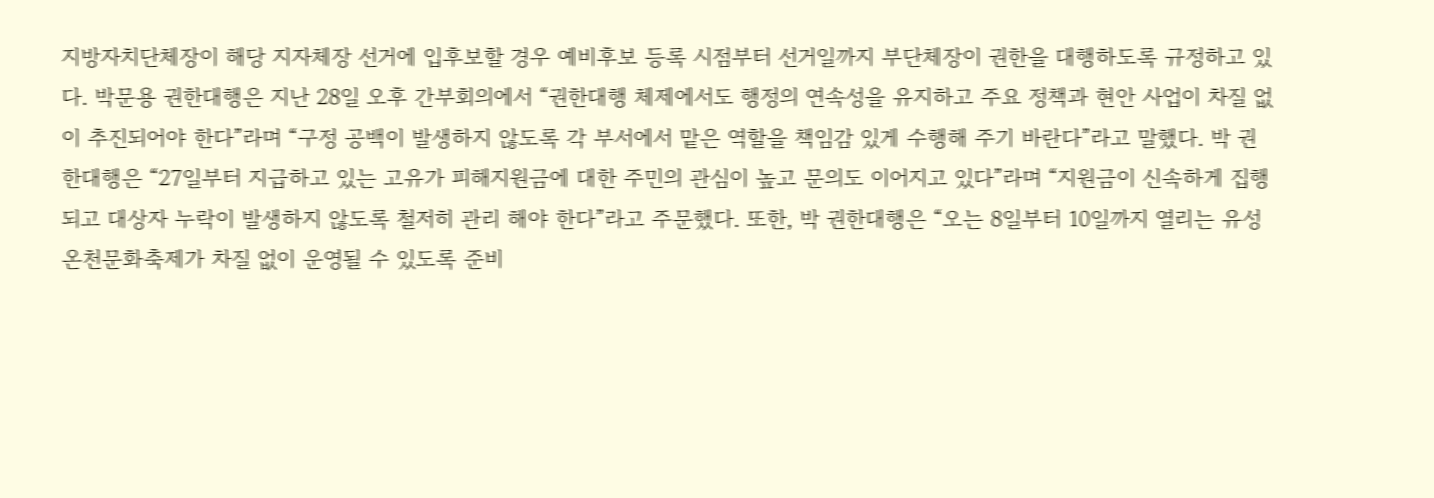지방자치단체장이 해당 지자체장 선거에 입후보할 경우 예비후보 등록 시점부터 선거일까지 부단체장이 권한을 대행하도록 규정하고 있다. 박문용 권한대행은 지난 28일 오후 간부회의에서 “권한대행 체제에서도 행정의 연속성을 유지하고 주요 정책과 현안 사업이 차질 없이 추진되어야 한다”라며 “구정 공백이 발생하지 않도록 각 부서에서 맡은 역할을 책임감 있게 수행해 주기 바란다”라고 말했다. 박 권한대행은 “27일부터 지급하고 있는 고유가 피해지원금에 대한 주민의 관심이 높고 문의도 이어지고 있다”라며 “지원금이 신속하게 집행되고 대상자 누락이 발생하지 않도록 철저히 관리 해야 한다”라고 주문했다. 또한, 박 권한대행은 “오는 8일부터 10일까지 열리는 유성온천문화축제가 차질 없이 운영될 수 있도록 준비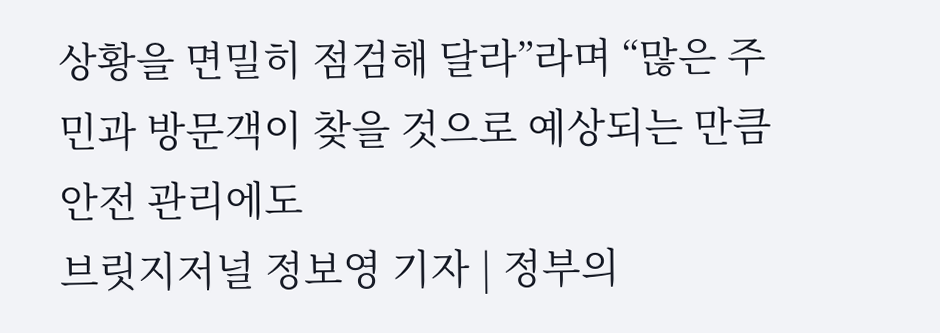상황을 면밀히 점검해 달라”라며 “많은 주민과 방문객이 찾을 것으로 예상되는 만큼 안전 관리에도
브릿지저널 정보영 기자 | 정부의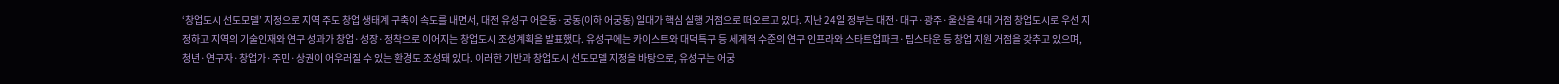‘창업도시 선도모델’ 지정으로 지역 주도 창업 생태계 구축이 속도를 내면서, 대전 유성구 어은동·궁동(이하 어궁동) 일대가 핵심 실행 거점으로 떠오르고 있다. 지난 24일 정부는 대전·대구·광주·울산을 4대 거점 창업도시로 우선 지정하고 지역의 기술인재와 연구 성과가 창업·성장·정착으로 이어지는 창업도시 조성계획을 발표했다. 유성구에는 카이스트와 대덕특구 등 세계적 수준의 연구 인프라와 스타트업파크·팁스타운 등 창업 지원 거점을 갖추고 있으며, 청년·연구자·창업가·주민·상권이 어우러질 수 있는 환경도 조성돼 있다. 이러한 기반과 창업도시 선도모델 지정을 바탕으로, 유성구는 어궁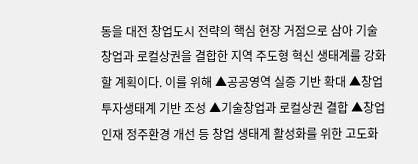동을 대전 창업도시 전략의 핵심 현장 거점으로 삼아 기술창업과 로컬상권을 결합한 지역 주도형 혁신 생태계를 강화할 계획이다. 이를 위해 ▲공공영역 실증 기반 확대 ▲창업 투자생태계 기반 조성 ▲기술창업과 로컬상권 결합 ▲창업인재 정주환경 개선 등 창업 생태계 활성화를 위한 고도화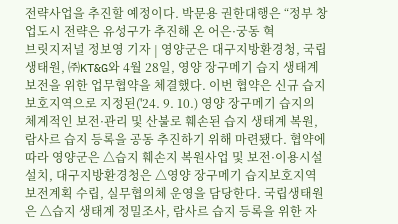전략사업을 추진할 예정이다. 박문용 권한대행은 “정부 창업도시 전략은 유성구가 추진해 온 어은·궁동 혁
브릿지저널 정보영 기자 | 영양군은 대구지방환경청, 국립생태원, ㈜KT&G와 4월 28일, 영양 장구메기 습지 생태계 보전을 위한 업무협약을 체결했다. 이번 협약은 신규 습지보호지역으로 지정된('24. 9. 10.) 영양 장구메기 습지의 체계적인 보전·관리 및 산불로 훼손된 습지 생태계 복원, 람사르 습지 등록을 공동 추진하기 위해 마련됐다. 협약에 따라 영양군은 △습지 훼손지 복원사업 및 보전·이용시설 설치, 대구지방환경청은 △영양 장구메기 습지보호지역 보전계획 수립, 실무협의체 운영을 담당한다. 국립생태원은 △습지 생태계 정밀조사, 람사르 습지 등록을 위한 자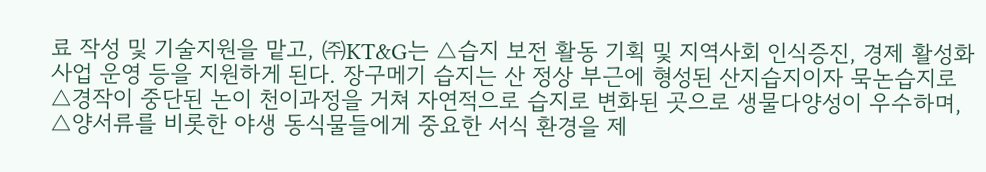료 작성 및 기술지원을 맡고, ㈜KT&G는 △습지 보전 활동 기획 및 지역사회 인식증진, 경제 활성화 사업 운영 등을 지원하게 된다. 장구메기 습지는 산 정상 부근에 형성된 산지습지이자 묵논습지로 △경작이 중단된 논이 천이과정을 거쳐 자연적으로 습지로 변화된 곳으로 생물다양성이 우수하며, △양서류를 비롯한 야생 동식물들에게 중요한 서식 환경을 제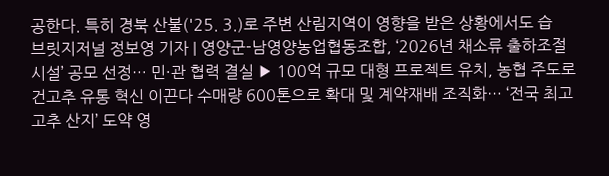공한다. 특히 경북 산불('25. 3.)로 주변 산림지역이 영향을 받은 상황에서도 습
브릿지저널 정보영 기자 | 영양군-남영양농업협동조합, ‘2026년 채소류 출하조절시설’ 공모 선정… 민·관 협력 결실 ▶ 100억 규모 대형 프로젝트 유치, 농협 주도로 건고추 유통 혁신 이끈다 수매량 600톤으로 확대 및 계약재배 조직화… ‘전국 최고 고추 산지’ 도약 영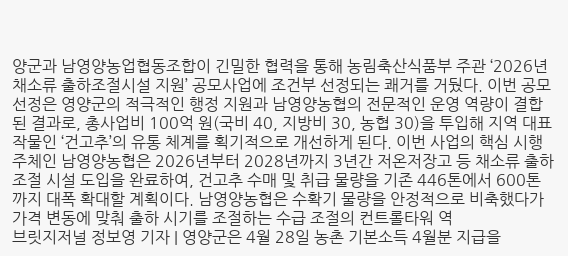양군과 남영양농업협동조합이 긴밀한 협력을 통해 농림축산식품부 주관 ‘2026년 채소류 출하조절시설 지원’ 공모사업에 조건부 선정되는 쾌거를 거뒀다. 이번 공모 선정은 영양군의 적극적인 행정 지원과 남영양농협의 전문적인 운영 역량이 결합된 결과로, 총사업비 100억 원(국비 40, 지방비 30, 농협 30)을 투입해 지역 대표 작물인 ‘건고추’의 유통 체계를 획기적으로 개선하게 된다. 이번 사업의 핵심 시행 주체인 남영양농협은 2026년부터 2028년까지 3년간 저온저장고 등 채소류 출하조절 시설 도입을 완료하여, 건고추 수매 및 취급 물량을 기존 446톤에서 600톤까지 대폭 확대할 계획이다. 남영양농협은 수확기 물량을 안정적으로 비축했다가 가격 변동에 맞춰 출하 시기를 조절하는 수급 조절의 컨트롤타워 역
브릿지저널 정보영 기자 | 영양군은 4월 28일 농촌 기본소득 4월분 지급을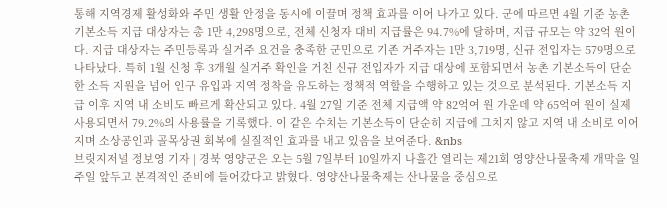통해 지역경제 활성화와 주민 생활 안정을 동시에 이끌며 정책 효과를 이어 나가고 있다. 군에 따르면 4월 기준 농촌 기본소득 지급 대상자는 총 1만 4,298명으로, 전체 신청자 대비 지급률은 94.7%에 달하며, 지급 규모는 약 32억 원이다. 지급 대상자는 주민등록과 실거주 요건을 충족한 군민으로 기존 거주자는 1만 3,719명, 신규 전입자는 579명으로 나타났다. 특히 1월 신청 후 3개월 실거주 확인을 거친 신규 전입자가 지급 대상에 포함되면서 농촌 기본소득이 단순한 소득 지원을 넘어 인구 유입과 지역 정착을 유도하는 정책적 역할을 수행하고 있는 것으로 분석된다. 기본소득 지급 이후 지역 내 소비도 빠르게 확산되고 있다. 4월 27일 기준 전체 지급액 약 82억여 원 가운데 약 65억여 원이 실제 사용되면서 79.2%의 사용률을 기록했다. 이 같은 수치는 기본소득이 단순히 지급에 그치지 않고 지역 내 소비로 이어지며 소상공인과 골목상권 회복에 실질적인 효과를 내고 있음을 보여준다. &nbs
브릿지저널 정보영 기자 | 경북 영양군은 오는 5월 7일부터 10일까지 나흘간 열리는 제21회 영양산나물축제 개막을 일주일 앞두고 본격적인 준비에 들어갔다고 밝혔다. 영양산나물축제는 산나물을 중심으로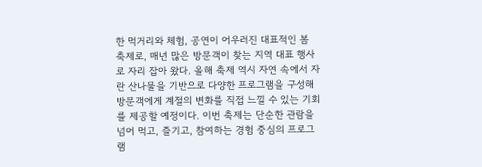한 먹거리와 체험, 공연이 어우러진 대표적인 봄 축제로, 매년 많은 방문객이 찾는 지역 대표 행사로 자리 잡아 왔다. 올해 축제 역시 자연 속에서 자란 산나물을 기반으로 다양한 프로그램을 구성해 방문객에게 계절의 변화를 직접 느낄 수 있는 기회를 제공할 예정이다. 이번 축제는 단순한 관람을 넘어 먹고, 즐기고, 참여하는 경험 중심의 프로그램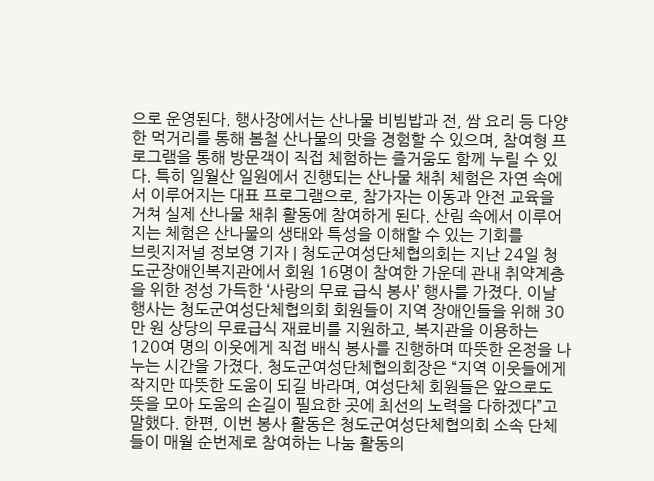으로 운영된다. 행사장에서는 산나물 비빔밥과 전, 쌈 요리 등 다양한 먹거리를 통해 봄철 산나물의 맛을 경험할 수 있으며, 참여형 프로그램을 통해 방문객이 직접 체험하는 즐거움도 함께 누릴 수 있다. 특히 일월산 일원에서 진행되는 산나물 채취 체험은 자연 속에서 이루어지는 대표 프로그램으로, 참가자는 이동과 안전 교육을 거쳐 실제 산나물 채취 활동에 참여하게 된다. 산림 속에서 이루어지는 체험은 산나물의 생태와 특성을 이해할 수 있는 기회를
브릿지저널 정보영 기자 | 청도군여성단체협의회는 지난 24일 청도군장애인복지관에서 회원 16명이 참여한 가운데 관내 취약계층을 위한 정성 가득한 ‘사랑의 무료 급식 봉사’ 행사를 가졌다. 이날 행사는 청도군여성단체협의회 회원들이 지역 장애인들을 위해 30만 원 상당의 무료급식 재료비를 지원하고, 복지관을 이용하는 120여 명의 이웃에게 직접 배식 봉사를 진행하며 따뜻한 온정을 나누는 시간을 가졌다. 청도군여성단체협의회장은 “지역 이웃들에게 작지만 따뜻한 도움이 되길 바라며, 여성단체 회원들은 앞으로도 뜻을 모아 도움의 손길이 필요한 곳에 최선의 노력을 다하겠다”고 말했다. 한편, 이번 봉사 활동은 청도군여성단체협의회 소속 단체들이 매월 순번제로 참여하는 나눔 활동의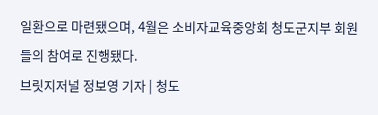일환으로 마련됐으며, 4월은 소비자교육중앙회 청도군지부 회원들의 참여로 진행됐다.
브릿지저널 정보영 기자 | 청도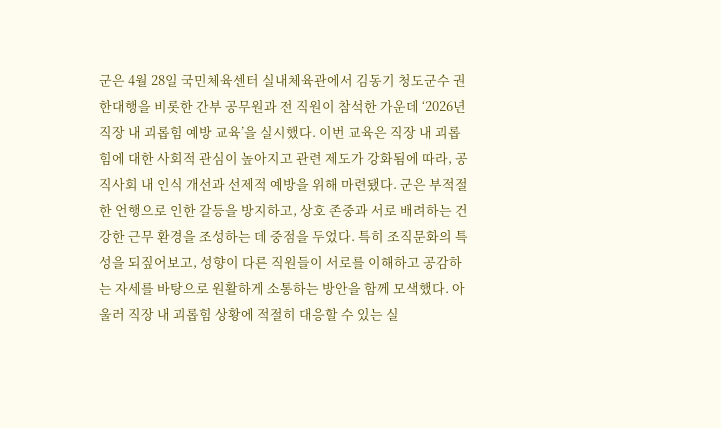군은 4월 28일 국민체육센터 실내체육관에서 김동기 청도군수 권한대행을 비롯한 간부 공무원과 전 직원이 참석한 가운데 ‘2026년 직장 내 괴롭힘 예방 교육’을 실시했다. 이번 교육은 직장 내 괴롭힘에 대한 사회적 관심이 높아지고 관련 제도가 강화됨에 따라, 공직사회 내 인식 개선과 선제적 예방을 위해 마련됐다. 군은 부적절한 언행으로 인한 갈등을 방지하고, 상호 존중과 서로 배려하는 건강한 근무 환경을 조성하는 데 중점을 두었다. 특히 조직문화의 특성을 되짚어보고, 성향이 다른 직원들이 서로를 이해하고 공감하는 자세를 바탕으로 원활하게 소통하는 방안을 함께 모색했다. 아울러 직장 내 괴롭힘 상황에 적절히 대응할 수 있는 실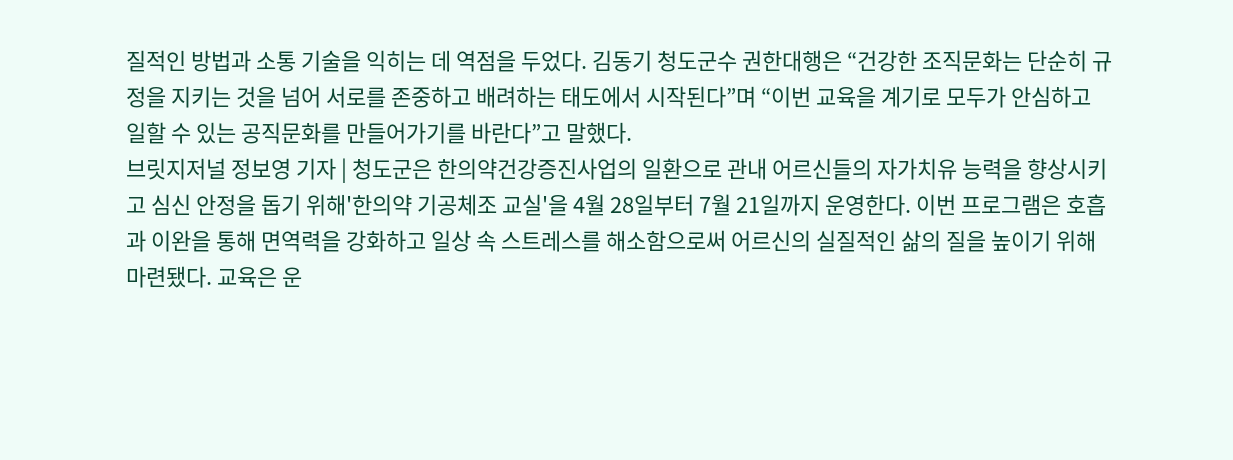질적인 방법과 소통 기술을 익히는 데 역점을 두었다. 김동기 청도군수 권한대행은 “건강한 조직문화는 단순히 규정을 지키는 것을 넘어 서로를 존중하고 배려하는 태도에서 시작된다”며 “이번 교육을 계기로 모두가 안심하고 일할 수 있는 공직문화를 만들어가기를 바란다”고 말했다.
브릿지저널 정보영 기자 | 청도군은 한의약건강증진사업의 일환으로 관내 어르신들의 자가치유 능력을 향상시키고 심신 안정을 돕기 위해'한의약 기공체조 교실'을 4월 28일부터 7월 21일까지 운영한다. 이번 프로그램은 호흡과 이완을 통해 면역력을 강화하고 일상 속 스트레스를 해소함으로써 어르신의 실질적인 삶의 질을 높이기 위해 마련됐다. 교육은 운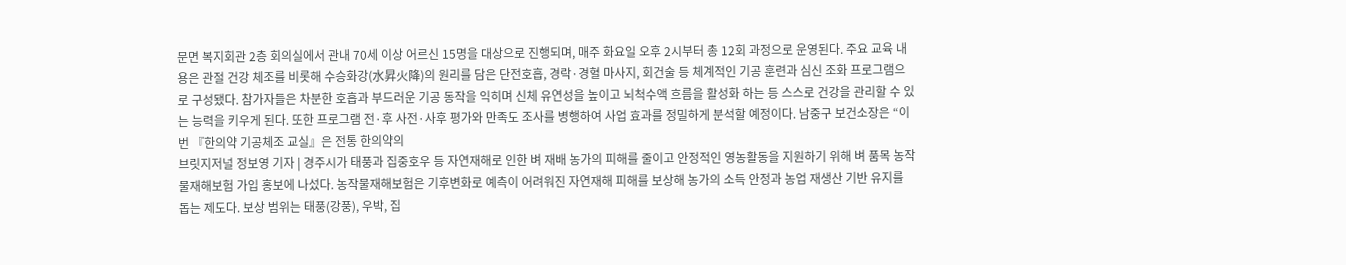문면 복지회관 2층 회의실에서 관내 70세 이상 어르신 15명을 대상으로 진행되며, 매주 화요일 오후 2시부터 총 12회 과정으로 운영된다. 주요 교육 내용은 관절 건강 체조를 비롯해 수승화강(水昇火降)의 원리를 담은 단전호흡, 경락·경혈 마사지, 회건술 등 체계적인 기공 훈련과 심신 조화 프로그램으로 구성됐다. 참가자들은 차분한 호흡과 부드러운 기공 동작을 익히며 신체 유연성을 높이고 뇌척수액 흐름을 활성화 하는 등 스스로 건강을 관리할 수 있는 능력을 키우게 된다. 또한 프로그램 전·후 사전·사후 평가와 만족도 조사를 병행하여 사업 효과를 정밀하게 분석할 예정이다. 남중구 보건소장은 “이번 『한의약 기공체조 교실』은 전통 한의약의
브릿지저널 정보영 기자 | 경주시가 태풍과 집중호우 등 자연재해로 인한 벼 재배 농가의 피해를 줄이고 안정적인 영농활동을 지원하기 위해 벼 품목 농작물재해보험 가입 홍보에 나섰다. 농작물재해보험은 기후변화로 예측이 어려워진 자연재해 피해를 보상해 농가의 소득 안정과 농업 재생산 기반 유지를 돕는 제도다. 보상 범위는 태풍(강풍), 우박, 집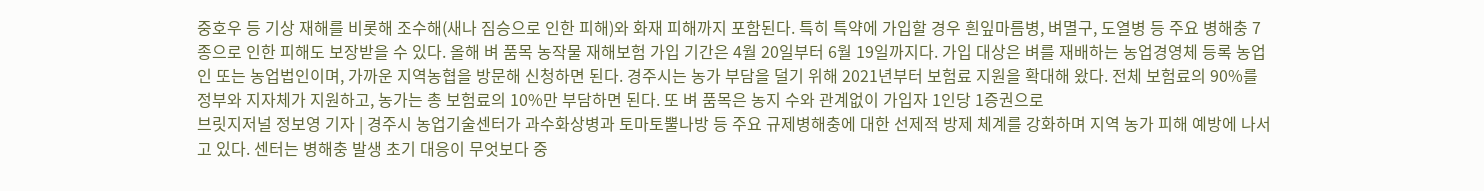중호우 등 기상 재해를 비롯해 조수해(새나 짐승으로 인한 피해)와 화재 피해까지 포함된다. 특히 특약에 가입할 경우 흰잎마름병, 벼멸구, 도열병 등 주요 병해충 7종으로 인한 피해도 보장받을 수 있다. 올해 벼 품목 농작물 재해보험 가입 기간은 4월 20일부터 6월 19일까지다. 가입 대상은 벼를 재배하는 농업경영체 등록 농업인 또는 농업법인이며, 가까운 지역농협을 방문해 신청하면 된다. 경주시는 농가 부담을 덜기 위해 2021년부터 보험료 지원을 확대해 왔다. 전체 보험료의 90%를 정부와 지자체가 지원하고, 농가는 총 보험료의 10%만 부담하면 된다. 또 벼 품목은 농지 수와 관계없이 가입자 1인당 1증권으로
브릿지저널 정보영 기자 | 경주시 농업기술센터가 과수화상병과 토마토뿔나방 등 주요 규제병해충에 대한 선제적 방제 체계를 강화하며 지역 농가 피해 예방에 나서고 있다. 센터는 병해충 발생 초기 대응이 무엇보다 중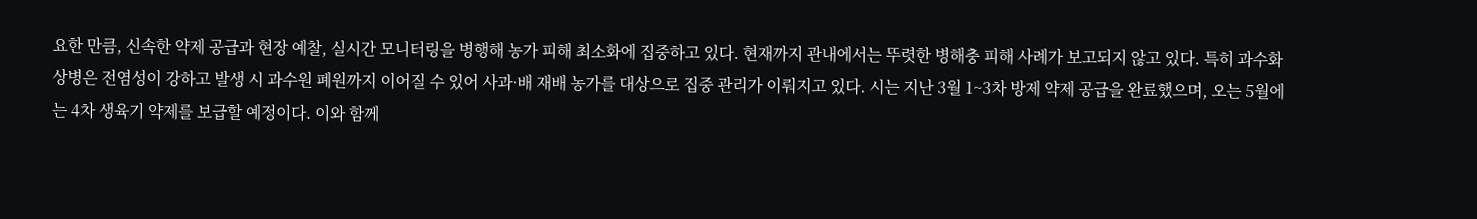요한 만큼, 신속한 약제 공급과 현장 예찰, 실시간 모니터링을 병행해 농가 피해 최소화에 집중하고 있다. 현재까지 관내에서는 뚜렷한 병해충 피해 사례가 보고되지 않고 있다. 특히 과수화상병은 전염성이 강하고 발생 시 과수원 폐원까지 이어질 수 있어 사과·배 재배 농가를 대상으로 집중 관리가 이뤄지고 있다. 시는 지난 3월 1~3차 방제 약제 공급을 완료했으며, 오는 5월에는 4차 생육기 약제를 보급할 예정이다. 이와 함께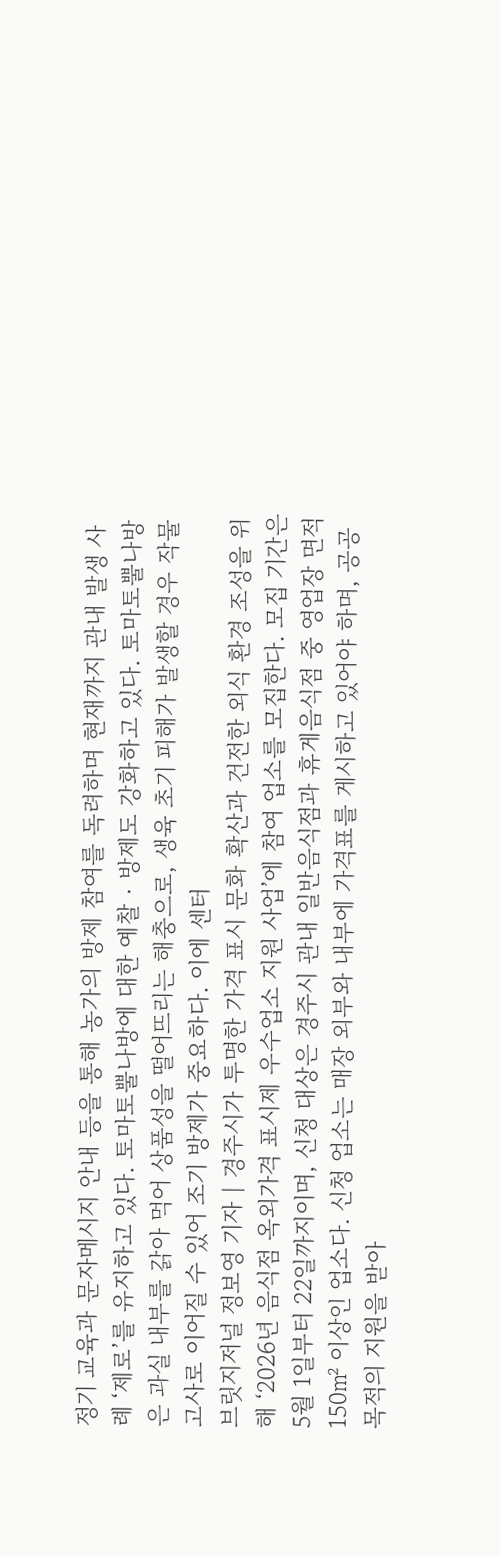정기 교육과 문자메시지 안내 등을 통해 농가의 방제 참여를 독려하며 현재까지 관내 발생 사례 ‘제로’를 유지하고 있다. 토마토뿔나방에 대한 예찰‧방제도 강화하고 있다. 토마토뿔나방은 과실 내부를 갉아 먹어 상품성을 떨어뜨리는 해충으로, 생육 초기 피해가 발생할 경우 작물 고사로 이어질 수 있어 조기 방제가 중요하다. 이에 센터
브릿지저널 정보영 기자 | 경주시가 투명한 가격 표시 문화 확산과 건전한 외식 환경 조성을 위해 ‘2026년 음식점 옥외가격 표시제 우수업소 지원 사업’에 참여 업소를 모집한다. 모집 기간은 5월 1일부터 22일까지이며, 신청 대상은 경주시 관내 일반음식점과 휴게음식점 중 영업장 면적 150㎡ 이상인 업소다. 신청 업소는 매장 외부와 내부에 가격표를 게시하고 있어야 하며, 공공목적의 지원을 받아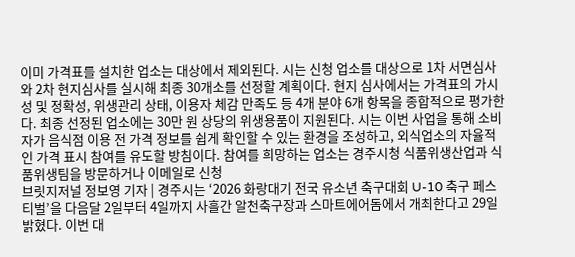이미 가격표를 설치한 업소는 대상에서 제외된다. 시는 신청 업소를 대상으로 1차 서면심사와 2차 현지심사를 실시해 최종 30개소를 선정할 계획이다. 현지 심사에서는 가격표의 가시성 및 정확성, 위생관리 상태, 이용자 체감 만족도 등 4개 분야 6개 항목을 종합적으로 평가한다. 최종 선정된 업소에는 30만 원 상당의 위생용품이 지원된다. 시는 이번 사업을 통해 소비자가 음식점 이용 전 가격 정보를 쉽게 확인할 수 있는 환경을 조성하고, 외식업소의 자율적인 가격 표시 참여를 유도할 방침이다. 참여를 희망하는 업소는 경주시청 식품위생산업과 식품위생팀을 방문하거나 이메일로 신청
브릿지저널 정보영 기자 | 경주시는 ‘2026 화랑대기 전국 유소년 축구대회 U-10 축구 페스티벌’을 다음달 2일부터 4일까지 사흘간 알천축구장과 스마트에어돔에서 개최한다고 29일 밝혔다. 이번 대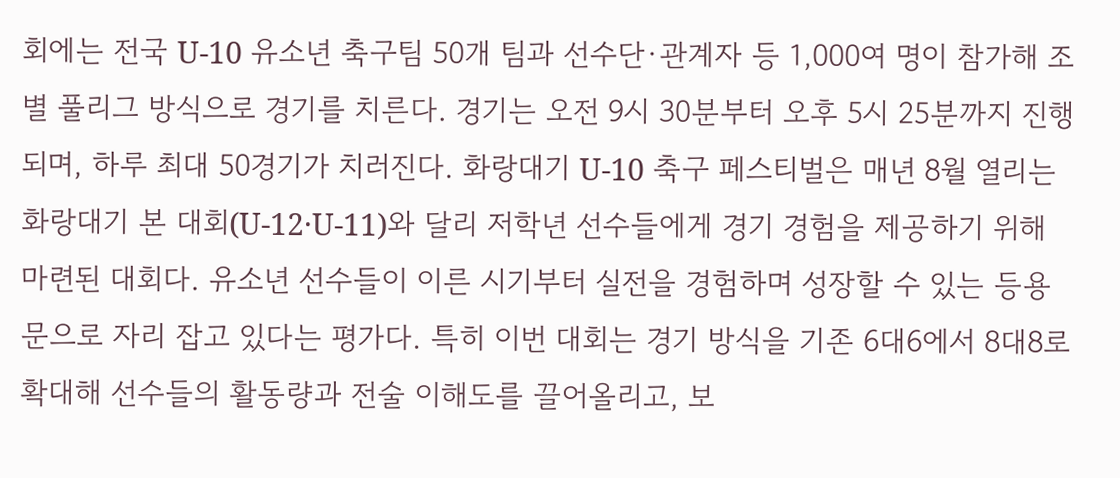회에는 전국 U-10 유소년 축구팀 50개 팀과 선수단·관계자 등 1,000여 명이 참가해 조별 풀리그 방식으로 경기를 치른다. 경기는 오전 9시 30분부터 오후 5시 25분까지 진행되며, 하루 최대 50경기가 치러진다. 화랑대기 U-10 축구 페스티벌은 매년 8월 열리는 화랑대기 본 대회(U-12·U-11)와 달리 저학년 선수들에게 경기 경험을 제공하기 위해 마련된 대회다. 유소년 선수들이 이른 시기부터 실전을 경험하며 성장할 수 있는 등용문으로 자리 잡고 있다는 평가다. 특히 이번 대회는 경기 방식을 기존 6대6에서 8대8로 확대해 선수들의 활동량과 전술 이해도를 끌어올리고, 보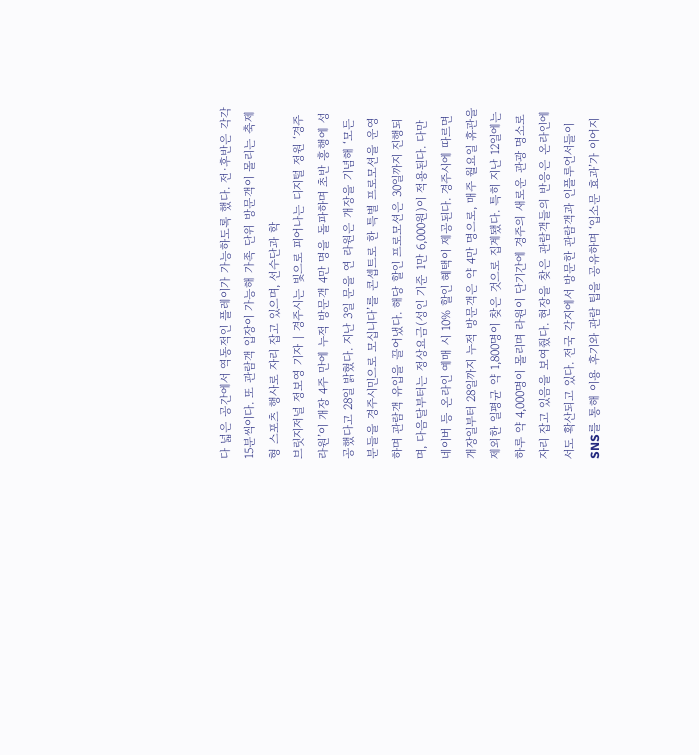다 넓은 공간에서 역동적인 플레이가 가능하도록 했다. 전·후반은 각각 15분씩이다. 또 관람객 입장이 가능해 가족 단위 방문객이 몰리는 축제형 스포츠 행사로 자리 잡고 있으며, 선수단과 학
브릿지저널 정보영 기자 | 경주시는 빛으로 피어나는 디지털 정원 ‘경주 라원’이 개장 4주 만에 누적 방문객 4만 명을 돌파하며 초반 흥행에 성공했다고 28일 밝혔다. 지난 3일 문을 연 라원은 개장을 기념해 ‘모든 분들을 경주시민으로 모십니다’를 콘셉트로 한 특별 프로모션을 운영하며 관람객 유입을 끌어냈다. 해당 할인 프로모션은 30일까지 진행되며, 다음달부터는 정상요금(성인 기준 1만 6,000원)이 적용된다. 다만 네이버 등 온라인 예매 시 10% 할인 혜택이 제공된다. 경주시에 따르면 개장일부터 28일까지 누적 방문객은 약 4만 명으로, 매주 월요일 휴관을 제외한 일평균 약 1,800명이 찾은 것으로 집계됐다. 특히 지난 12일에는 하루 약 4,000명이 몰리며 라원이 단기간에 경주의 새로운 관광 명소로 자리 잡고 있음을 보여줬다. 현장을 찾은 관람객들의 반응은 온라인에서도 확산되고 있다. 전국 각지에서 방문한 관람객과 인플루언서들이 SNS를 통해 이용 후기와 관람 팁을 공유하며 ‘입소문 효과’가 이어지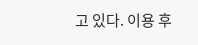고 있다. 이용 후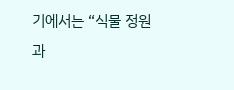기에서는 “식물 정원과